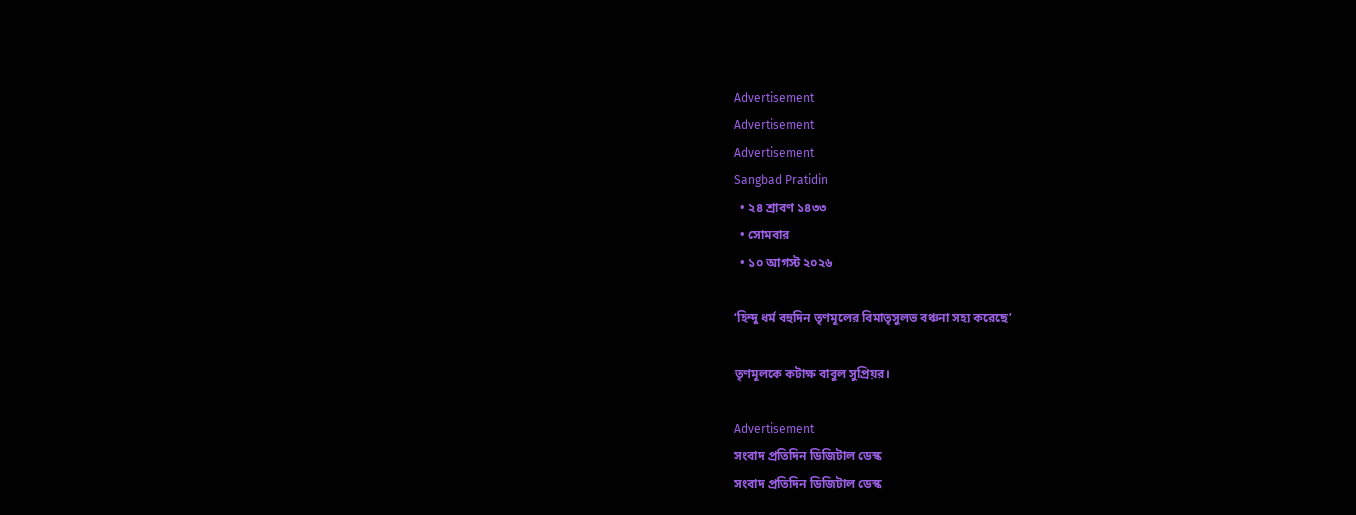Advertisement
Advertisement
Advertisement
Sangbad Pratidin
  • ২৪ শ্রাবণ ১৪৩৩
  • সোমবার
  • ১০ আগস্ট ২০২৬

‘হিন্দু ধর্ম বহুদিন তৃণমূলের বিমাতৃসুলভ বঞ্চনা সহ্য করেছে’

তৃণমূলকে কটাক্ষ বাবুল সুপ্রিয়র।

Advertisement
সংবাদ প্রতিদিন ডিজিটাল ডেস্ক
সংবাদ প্রতিদিন ডিজিটাল ডেস্ক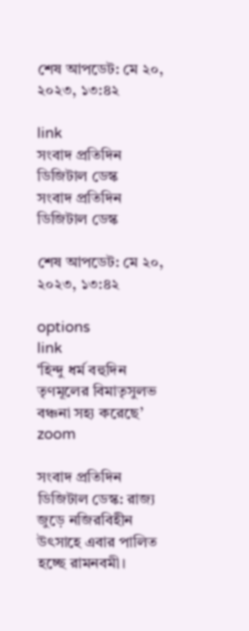শেষ আপডেট: মে ২০, ২০২৩, ১৩:৪২

link
সংবাদ প্রতিদিন ডিজিটাল ডেস্ক
সংবাদ প্রতিদিন ডিজিটাল ডেস্ক

শেষ আপডেট: মে ২০, ২০২৩, ১৩:৪২

options
link
‘হিন্দু ধর্ম বহুদিন তৃণমূলের বিমাতৃসুলভ বঞ্চনা সহ্য করেছে’ zoom

সংবাদ প্রতিদিন ডিজিটাল ডেস্ক: রাজ্য জুড়ে নজিরবিহীন উৎসাহে এবার পালিত হচ্ছে রামনবমী।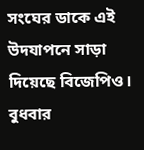সংঘের ডাকে এই উদযাপনে সাড়া দিয়েছে বিজেপিও। বুধবার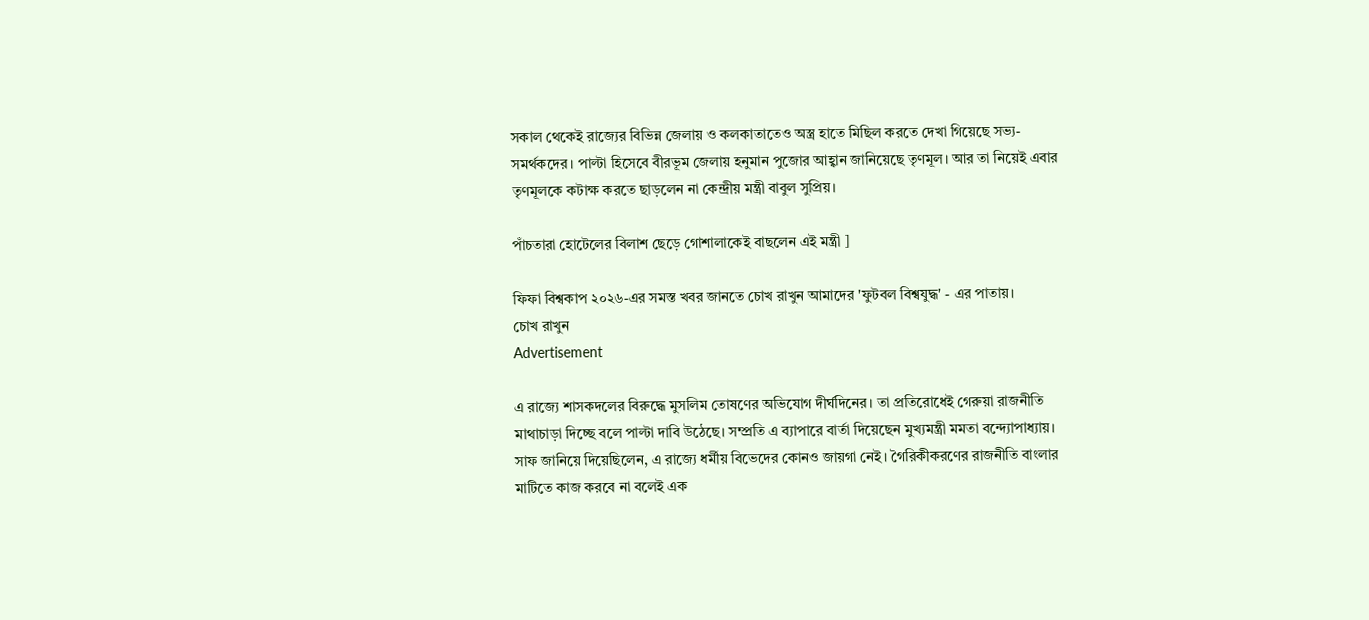সকাল থেকেই রাজ্যের বিভিন্ন জেলায় ও কলকাতাতেও অস্ত্র হাতে মিছিল করতে দেখা গিয়েছে সভ্য-সমর্থকদের। পাল্টা হিসেবে বীরভূম জেলায় হনুমান পুজোর আহ্বান জানিয়েছে তৃণমূল। আর তা নিয়েই এবার তৃণমূলকে কটাক্ষ করতে ছাড়লেন না কেন্দ্রীয় মন্ত্রী বাবুল সুপ্রিয়।

পাঁচতারা হোটেলের বিলাশ ছেড়ে গোশালাকেই বাছলেন এই মন্ত্রী ]

ফিফা বিশ্বকাপ ২০২৬-এর সমস্ত খবর জানতে চোখ রাখুন আমাদের 'ফুটবল বিশ্বযুদ্ধ' - এর পাতায়।
চোখ রাখুন
Advertisement

এ রাজ্যে শাসকদলের বিরুদ্ধে মুসলিম তোষণের অভিযোগ দীর্ঘদিনের। তা প্রতিরোধেই গেরুয়া রাজনীতি মাথাচাড়া দিচ্ছে বলে পাল্টা দাবি উঠেছে। সম্প্রতি এ ব্যাপারে বার্তা দিয়েছেন মুখ্যমন্ত্রী মমতা বন্দ্যোপাধ্যায়। সাফ জানিয়ে দিয়েছিলেন, এ রাজ্যে ধর্মীয় বিভেদের কোনও জায়গা নেই। গৈরিকীকরণের রাজনীতি বাংলার মাটিতে কাজ করবে না বলেই এক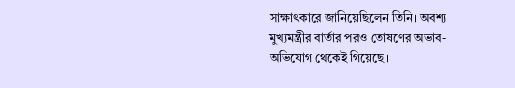সাক্ষাৎকারে জানিয়েছিলেন তিনি। অবশ্য মুখ্যমন্ত্রীর বার্তার পরও তোষণের অভাব-অভিযোগ থেকেই গিয়েছে।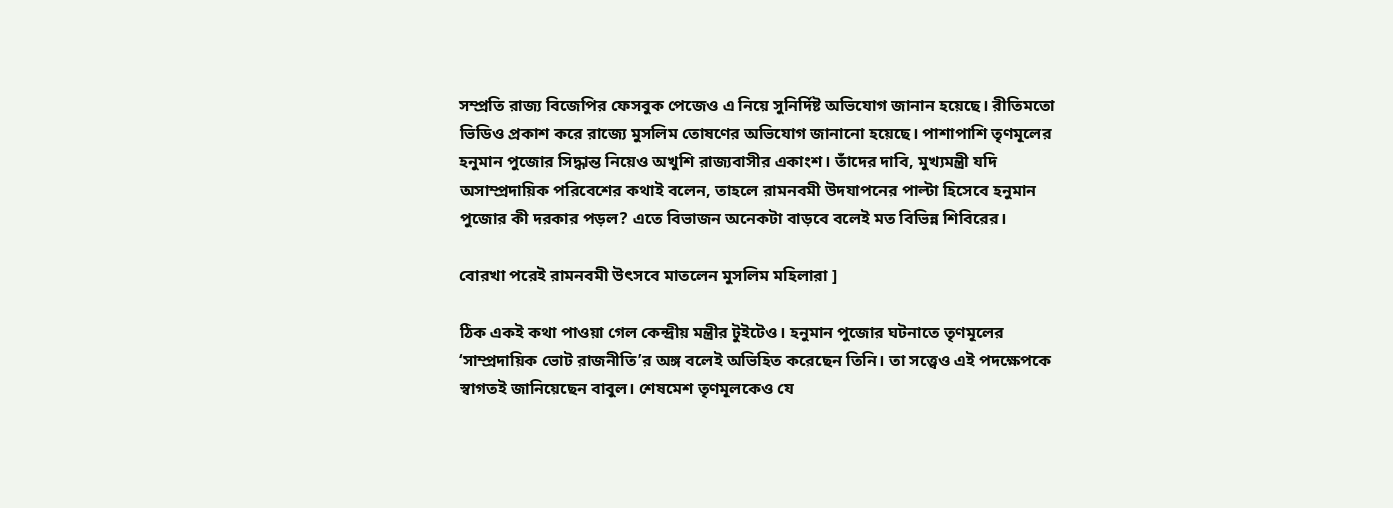সম্প্রতি রাজ্য বিজেপির ফেসবুক পেজেও এ নিয়ে সুনির্দিষ্ট অভিযোগ জানান হয়েছে। রীতিমতো ভিডিও প্রকাশ করে রাজ্যে মুসলিম তোষণের অভিযোগ জানানো হয়েছে। পাশাপাশি তৃণমূলের হনুমান পুজোর সিদ্ধান্ত নিয়েও অখুশি রাজ্যবাসীর একাংশ। তাঁদের দাবি, মুখ্যমন্ত্রী যদি অসাম্প্রদায়িক পরিবেশের কথাই বলেন, তাহলে রামনবমী উদযাপনের পাল্টা হিসেবে হনুমান পুজোর কী দরকার পড়ল? এতে বিভাজন অনেকটা বাড়বে বলেই মত বিভিন্ন শিবিরের।

বোরখা পরেই রামনবমী উৎসবে মাতলেন মুসলিম মহিলারা ]

ঠিক একই কথা পাওয়া গেল কেন্দ্রীয় মন্ত্রীর টুইটেও। হনুমান পুজোর ঘটনাতে তৃণমূলের ‘সাম্প্রদায়িক ভোট রাজনীতি’র অঙ্গ বলেই অভিহিত করেছেন তিনি। তা সত্ত্বেও এই পদক্ষেপকে স্বাগতই জানিয়েছেন বাবুল। শেষমেশ তৃণমূলকেও যে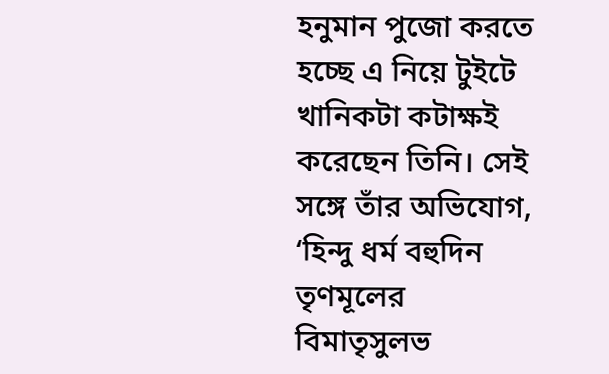হনুমান পুজো করতে হচ্ছে এ নিয়ে টুইটে খানিকটা কটাক্ষই করেছেন তিনি। সেই সঙ্গে তাঁর অভিযোগ, ‘হিন্দু ধর্ম বহুদিন তৃণমূলের বিমাতৃসুলভ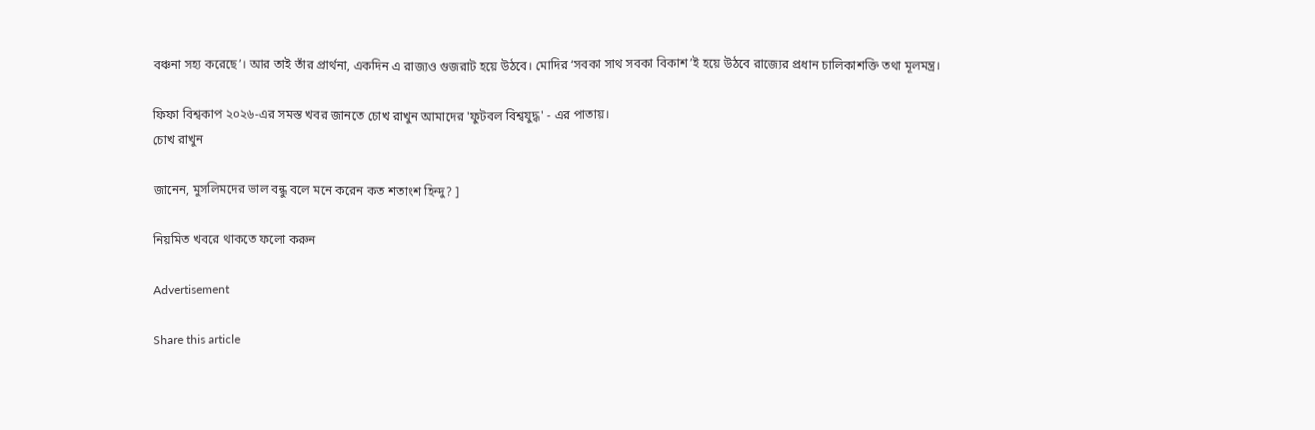বঞ্চনা সহ্য করেছে’। আর তাই তাঁর প্রার্থনা, একদিন এ রাজ্যও গুজরাট হয়ে উঠবে। মোদির ‘সবকা সাথ সবকা বিকাশ’ই হয়ে উঠবে রাজ্যের প্রধান চালিকাশক্তি তথা মূলমন্ত্র।

ফিফা বিশ্বকাপ ২০২৬-এর সমস্ত খবর জানতে চোখ রাখুন আমাদের 'ফুটবল বিশ্বযুদ্ধ' - এর পাতায়।
চোখ রাখুন

জানেন, মুসলিমদের ভাল বন্ধু বলে মনে করেন কত শতাংশ হিন্দু? ]

নিয়মিত খবরে থাকতে ফলো করুন

Advertisement

Share this article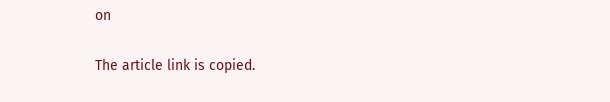on

The article link is copied.